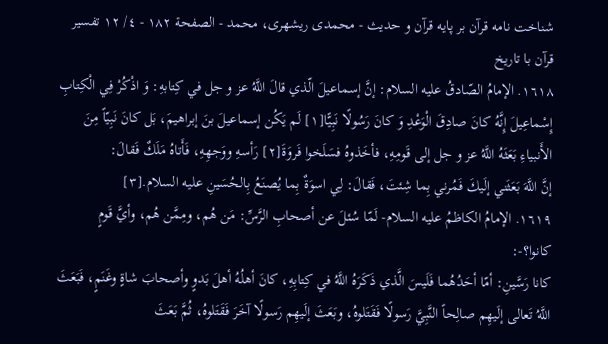شناخت نامه قرآن بر پايه قرآن و حديث - محمدی ریشهری، محمد - الصفحة ١٨٢ - ٤/ ١٢ تفسير قرآن با تاريخ
١٦١٨. الإمامُ الصّادقُ عليه السلام: إنَّ إسماعيلَ الّذي قالَ اللَّهُ عز و جل في كِتابهِ: وَ اذْكُرْ فِي الْكِتابِ إِسْماعِيلَ إِنَّهُ كانَ صادِقَ الْوَعْدِ وَ كانَ رَسُولًا نَبِيًّا[١] لَم يَكُن إسماعيلَ بنَ إبراهيمَ، بَل كانَ نَبِيّاً مِنَ الأَنبياءِ بَعَثَهُ اللَّهُ عز و جل إلى قَومِهِ، فأخَذوهُ فسَلَخوا فَروَةَ[٢] رَأسهِ ووَجهِهِ، فَأَتاهُ مَلَكٌ فَقالَ:
إنَّ اللَّهَ بَعَثَني إلَيكَ فَمُرني بِما شِئتَ، فَقالَ: لِي اسوَةٌ بِما يُصنَعُ بِالحُسَينِ عليه السلام.[٣]
١٦١٩. الإمامُ الكاظمُ عليه السلام- لَمّا سُئلَ عن أصحابِ الرَّسِّ: مَن هُم، ومِمَّن هُم، وأيَّ قَومٍ كانوا؟-:
كانا رَسَّينِ: أمّا أحَدُهُما فَلَيسَ الَّذي ذَكَرَهُ اللَّهُ في كِتابِهِ، كانَ أهلُهُ أهلَ بَدوٍ وأصحابَ شاةٍ وغَنَمٍ، فَبَعَثَ اللَّهُ تَعالى إلَيهِم صالِحاً النَّبِيَّ رَسولًا فَقَتَلوهُ، وبَعَثَ إلَيهِم رَسولًا آخَرَ فَقَتَلوهُ، ثُمَّ بَعَثَ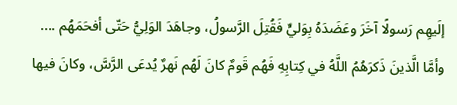إلَيهِم رَسولًا آخَرَ وعَضَدَهُ بِوَليٍّ فَقُتِلَ الرَّسولُ، وجاهَدَ الوَلِيُّ حَتّى أفحَمَهُم ....
وأمَّا الَّذينَ ذَكرَهُمُ اللَّهُ في كِتابِهِ فَهُم قَومٌ كانَ لَهُم نَهرٌ يُدعَى الرَّسَّ، وكانَ فيها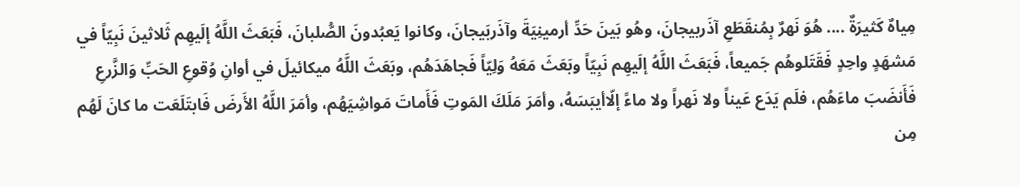مِياهٌ كَثيرَةٌ .... هُوَ نَهرٌ بِمُنقَطَعِ آذَربيجانَ، وهُو بَينَ حَدِّ أرمينِيَةَ وآذَربَيجانَ، وكانوا يَعبُدونَ الصُّلبانَ، فَبَعَثَ اللَّهُ إلَيهِم ثَلاثينَ نَبِيّاً في مَشهَدٍ واحِدٍ فَقَتَلوهُم جَميعاً، فَبَعَثَ اللَّهُ إلَيهِم نَبِيّاً وبَعَثَ مَعَهُ وَلِيّاً فَجاهَدَهُم، وبَعَثَ اللَّهُ ميكائيلَ في أوانِ وُقوعِ الحَبِّ وَالزَّرعِ فَأَنضَبَ ماءَهُم، فلَم يَدَع عَيناً ولا نَهراً ولا ماءً إلّاأيبَسَهُ، وأمَرَ مَلَكَ المَوتِ فَأَماتَ مَواشِيَهُم، وأمَرَ اللَّهُ الأَرضَ فَابتَلَعَت ما كانَ لَهُم مِن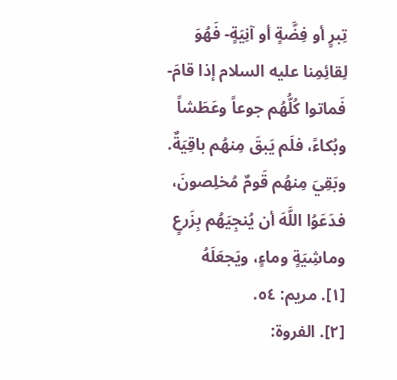تِبرٍ أو فِضَّةٍ أو آنِيَةٍ- فَهُوَ لِقائِمِنا عليه السلام إذا قامَ- فَماتوا كُلُّهُم جوعاً وعَطَشاً وبُكاءً، فلَم يَبقَ مِنهُم باقِيَةٌ.
وبَقِيَ مِنهُم قَومٌ مُخلِصونَ، فدَعَوُا اللَّهَ أن يُنجِيَهُم بِزَرعٍ وماشِيَةٍ وماءٍ، ويَجعَلَهُ
[١]. مريم: ٥٤.
[٢]. الفروة: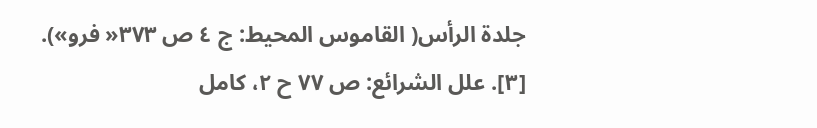جلدة الرأس( القاموس المحيط: ج ٤ ص ٣٧٣« فرو»).
[٣]. علل الشرائع: ص ٧٧ ح ٢، كامل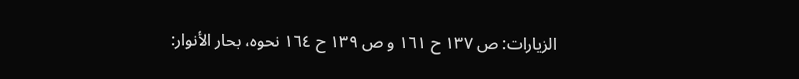الزيارات: ص ١٣٧ ح ١٦١ و ص ١٣٩ ح ١٦٤ نحوه، بحار الأنوار: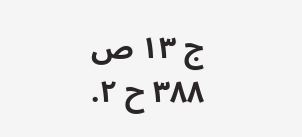ج ١٣ ص ٣٨٨ ح ٢.